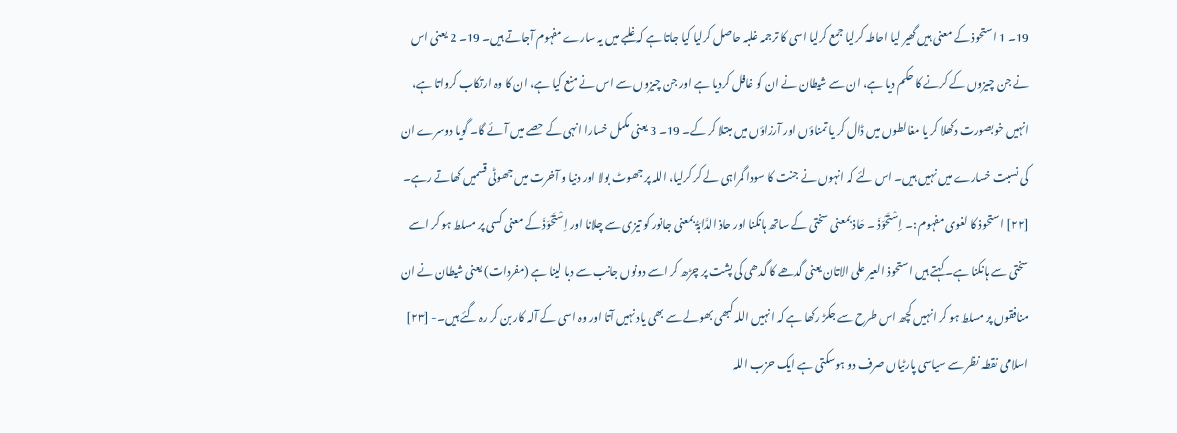19۔ 1 استحوذ کے معنی ہیں گھیر لیا احاطہ کرلیا جمع کرلیا اسی کا ترجمہ غلبہ حاصل کرلیا کیا جاتا ہے کہ غلبے میں یہ سارے مفہوم آجاتے ہیں۔ 19۔ 2 یعنی اس نے جن چیزوں کے کرنے کا حکم دیا ہے، ان سے شیطان نے ان کو غافل کردیا ہے اور جن چیزوں سے اس نے منع کیا ہے، ان کا وہ ارتکاب کرواتا ہے، انہیں خوبصورت دکھلا کر یا مغالطوں میں ڈال کر یا تمناؤں اور آرزاؤں میں مبتلا کر کے۔ 19۔ 3 یعنی مکمل خسارا انہی کے حصے میں آئے گا۔ گویا دوسرے ان کی نسبت خسارے میں نہیں ہیں۔ اس لئے کہ انہوں نے جنت کا سودا گمراہی لے کر کرلیا، اللہ پر جھوٹ بولا اور دنیا و آخرت میں جھوٹی قسمیں کھاتے رہے۔
[٢٢] استحوذ کا لغوی مفہوم :۔ إسْتَحْوَذَ ۔ حَاذ بمعنی سختی کے ساتھ ہانکنا اور حاذ الدَّابَۃُ بمعنی جانور کو تیزی سے چلانا اور اِسْتَحْوَذَ کے معنی کسی پر مسلط ہو کر اسے سختی سے ہانکنا ہے۔ کہتے ہیں استحوذ العیر علی الاتان یعنی گدھے کا گدھی کی پشت پر چڑھ کر اسے دونوں جانب سے دبا لینا ہے (مفردات) یعنی شیطان نے ان منافقوں پر مسلط ہو کر انہیں کچھ اس طرح سے جکڑ رکھا ہے کہ انہیں اللہ کبھی بھولے سے بھی یاد نہیں آتا اور وہ اسی کے آلہ کار بن کر رہ گئے ہیں۔- [٢٣] اسلامی نقطہ نظر سے سیاسی پارٹیاں صرف دو ہوسکتی ہے ایک حزب اللہ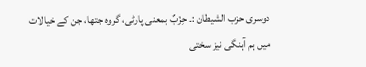دوسری حزب الشیطان :۔ حِزْبٌ بمعنی پارٹی، گروہ جتھا، جن کے خیالات میں ہم آہنگی نیز سختی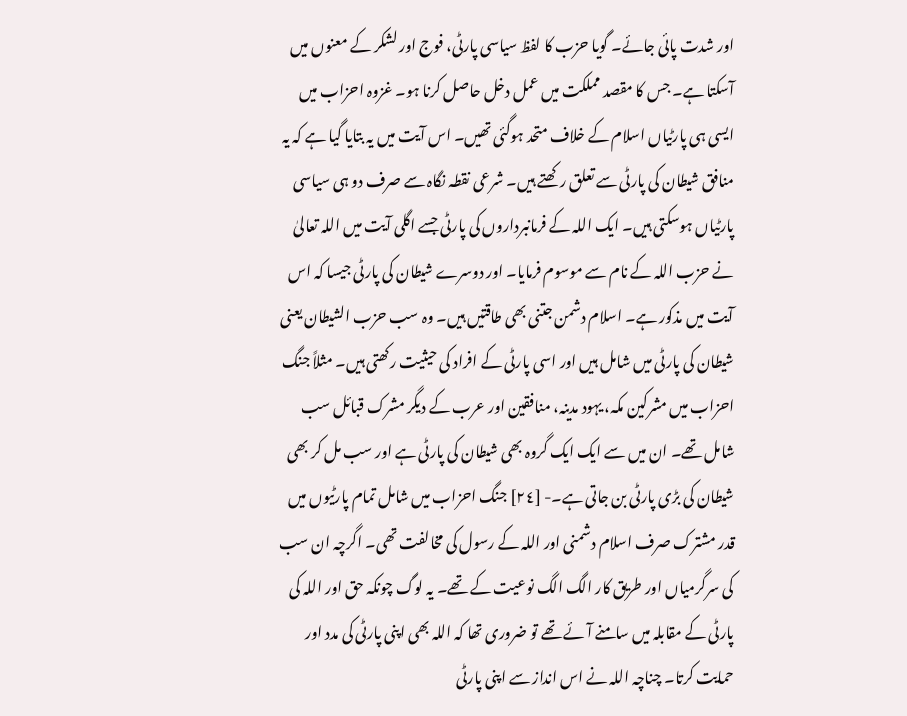اور شدت پائی جائے۔ گویا حزب کا لفظ سیاسی پارٹی، فوج اور لشکر کے معنوں میں آسکتا ہے۔ جس کا مقصد مملکت میں عمل دخل حاصل کرنا ہو۔ غزوہ احزاب میں ایسی ہی پارٹیاں اسلام کے خلاف متحد ہوگئی تھیں۔ اس آیت میں یہ بتایا گیا ہے کہ یہ منافق شیطان کی پارٹی سے تعلق رکھتے ہیں۔ شرعی نقطہ نگاہ سے صرف دو ہی سیاسی پارٹیاں ہوسکتی ہیں۔ ایک اللہ کے فرمانبرداروں کی پارٹی جسے اگلی آیت میں اللہ تعالیٰ نے حزب اللہ کے نام سے موسوم فرمایا۔ اور دوسرے شیطان کی پارٹی جیسا کہ اس آیت میں مذکور ہے۔ اسلام دشمن جتنی بھی طاقتیں ہیں۔ وہ سب حزب الشیطان یعنی شیطان کی پارٹی میں شامل ہیں اور اسی پارٹی کے افراد کی حیثیت رکھتی ہیں۔ مثلاً جنگ احزاب میں مشرکین مکہ، یہود مدینہ، منافقین اور عرب کے دیگر مشرک قبائل سب شامل تھے۔ ان میں سے ایک ایک گروہ بھی شیطان کی پارٹی ہے اور سب مل کر بھی شیطان کی بڑی پارٹی بن جاتی ہے۔- [٢٤] جنگ احزاب میں شامل تمام پارٹیوں میں قدر مشترک صرف اسلام دشمنی اور اللہ کے رسول کی مخالفت تھی۔ اگرچہ ان سب کی سرگرمیاں اور طریق کار الگ الگ نوعیت کے تھے۔ یہ لوگ چونکہ حق اور اللہ کی پارٹی کے مقابلہ میں سامنے آئے تھے تو ضروری تھا کہ اللہ بھی اپنی پارٹی کی مدد اور حمایت کرتا۔ چناچہ اللہ نے اس انداز سے اپنی پارٹی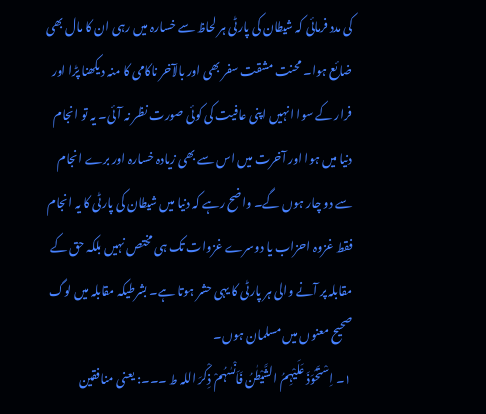کی مدد فرمائی کہ شیطان کی پارٹی ہر لحاظ سے خسارہ میں رہی ان کا مال بھی ضائع ہوا۔ محنت مشقت سفر بھی اور بالآخر ناکامی کا منہ دیکھنا پڑا اور فرار کے سوا انہیں اپنی عافیت کی کوئی صورت نظر نہ آئی۔ یہ تو انجام دنیا میں ہوا اور آخرت میں اس سے بھی زیادہ خسارہ اور برے انجام سے دو چار ہوں گے۔ واضح رہے کہ دنیا میں شیطان کی پارٹی کا یہ انجام فقط غزوہ احزاب یا دوسرے غزوات تک ہی مختص نہیں بلکہ حق کے مقابلہ پر آنے والی ہر پارٹی کا یہی حشر ہوتا ہے۔ بشرطیکہ مقابلہ میں لوگ صحیح معنوں میں مسلمان ہوں۔
١۔ اِسْتَحْوَذَ عَلَیْہِمُ الشَّیْطٰنُ فَاَنْسٰہُمْ ذِکْرَ اللہ ط ۔۔۔: یعنی منافقین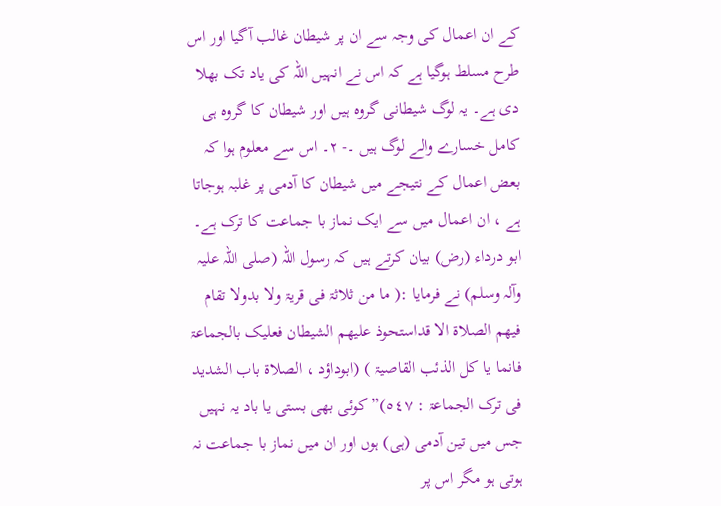کے ان اعمال کی وجہ سے ان پر شیطان غالب آگیا اور اس طرح مسلط ہوگیا ہے کہ اس نے انہیں اللہ کی یاد تک بھلا دی ہے۔ یہ لوگ شیطانی گروہ ہیں اور شیطان کا گروہ ہی کامل خسارے والے لوگ ہیں ۔- ٢۔ اس سے معلوم ہوا کہ بعض اعمال کے نتیجے میں شیطان کا آدمی پر غلبہ ہوجاتا ہے ، ان اعمال میں سے ایک نماز با جماعت کا ترک ہے۔ ابو درداء (رض) بیان کرتے ہیں کہ رسول اللہ (صلی اللہ علیہ وآلہ وسلم) نے فرمایا :( ما من ثلاثۃ فی قریۃ ولا بدولا تقام فیھم الصلاۃ الا قداستحوذ علیھم الشیطان فعلیک بالجماعۃ فانما یا کل الذئب القاصیۃ ) (ابوداؤد ، الصلاۃ باب الشدید فی ترک الجماعۃ : ٥٤٧)” کوئی بھی بستی یا باد یہ نہیں جس میں تین آدمی (ہی) ہوں اور ان میں نماز با جماعت نہ ہوتی ہو مگر اس پر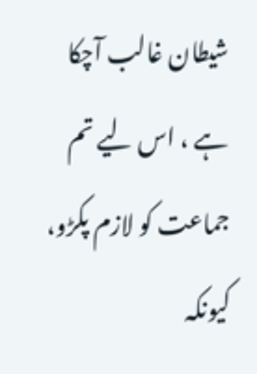شیطان غالب آچکا ہے ، اس لیے تم جماعت کو لازم پکڑو، کیونکہ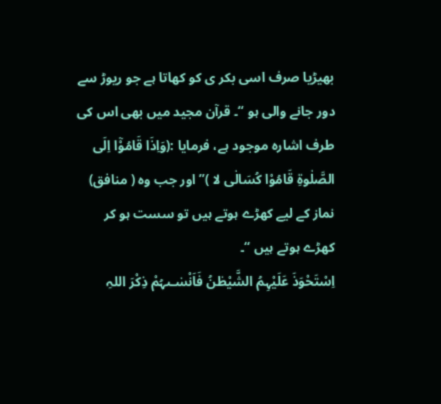بھیڑیا صرف اسی بکر ی کو کھاتا ہے جو ریوڑ سے دور جانے والی ہو “۔ قرآن مجید میں بھی اس کی طرف اشارہ موجود ہے، فرمایا :(وَاِذَا قَامُوْٓا اِلَی الصَّلٰوۃِ قَامُوْا کُسَالٰی لا )” اور جب وہ ( منافق) نماز کے لیے کھڑے ہوتے ہیں تو سست ہو کر کھڑے ہوتے ہیں “۔
اِسْتَحْوَذَ عَلَيْہِمُ الشَّيْطٰنُ فَاَنْسٰـىہُمْ ذِكْرَ اللہِ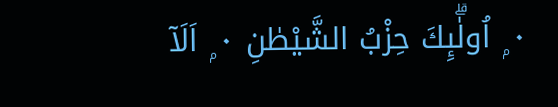٠ ۭ اُولٰۗىِٕكَ حِزْبُ الشَّيْطٰنِ ٠ ۭ اَلَآ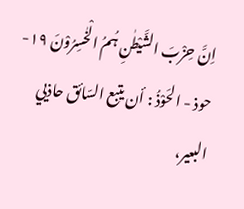اِنَّ حِزْبَ الشَّيْطٰنِ ہُمُ الْخٰسِرُوْنَ ١٩- حوذ - الحَوْذُ : أن يتبع السّائق حاذيي البعیر،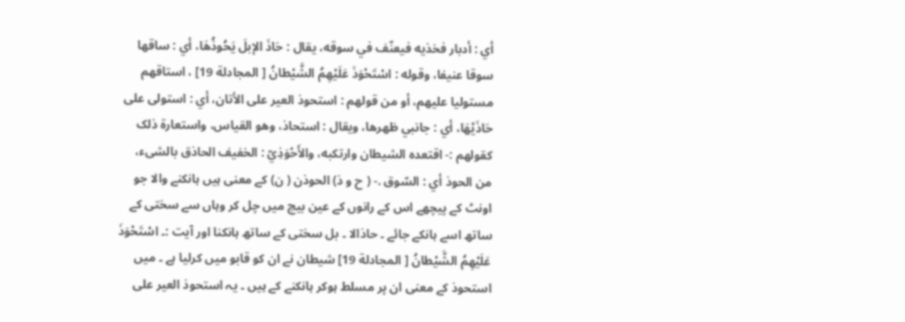أي : أدبار فخذيه فيعنّف في سوقه، يقال : حَاذَ الإبلَ يَحُوذُهَا، أي : ساقها سوقا عنیفا، وقوله : اسْتَحْوَذَ عَلَيْهِمُ الشَّيْطانُ [ المجادلة 19] ، استاقهم مستولیا عليهم، أو من قولهم : استحوذ العیر علی الأتان، أي : استولی علی حَاذَيْهَا، أي : جانبي ظهرها، ويقال : استحاذ، وهو القیاس، واستعارة ذلک کقولهم :- اقتعده الشیطان وارتکبه، والأَحْوَذِيّ : الخفیف الحاذق بالشیء، من الحوذ أي : السّوق .- ( ح و ذ) الحوذن ( ن) کے معنی ہیں ہانکنے والا جو اونٹ کے پیچھے اس کے رانوں کے عین بیچ میں چل کر وہاں سے سختی کے ساتھ اسے ہانکے جائے ۔ حاذالا ۔ بل سختی کے ساتھ ہانکنا اور آیت :۔ اسْتَحْوَذَ عَلَيْهِمُ الشَّيْطانُ [ المجادلة 19] شیطان نے ان کو قابو میں کرلیا ہے ۔ میں استحوذ کے معنی ان پر مسلط ہوکر ہانکنے کے ہیں ۔ یہ استحوذ العیر علی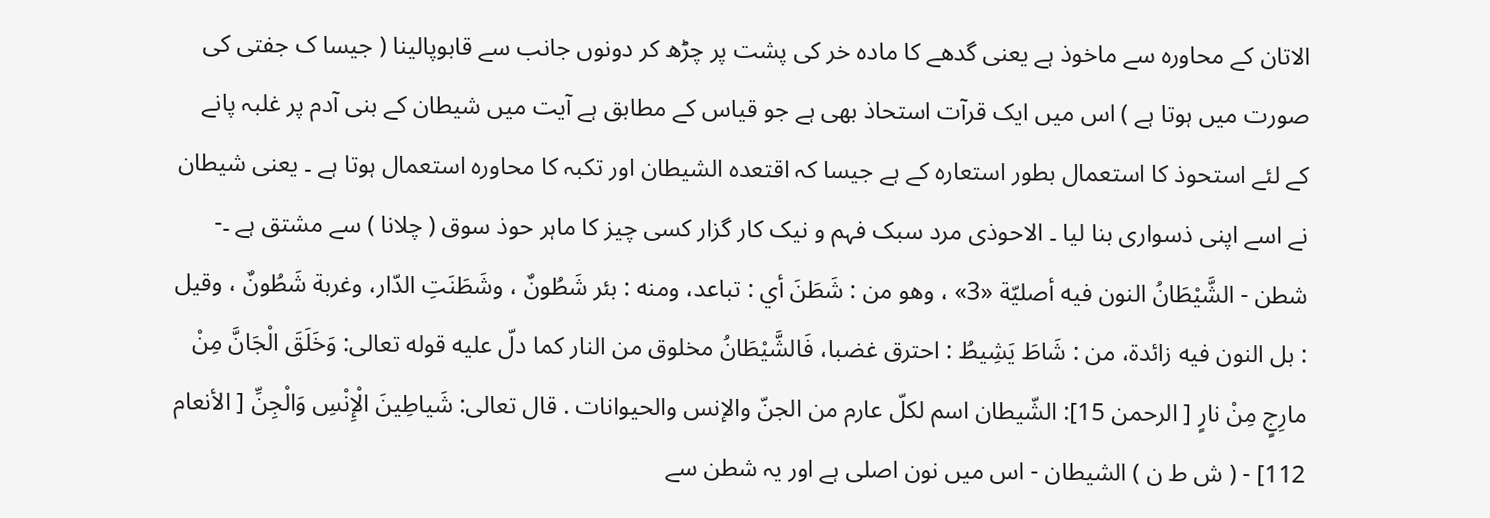الاتان کے محاورہ سے ماخوذ ہے یعنی گدھے کا مادہ خر کی پشت پر چڑھ کر دونوں جانب سے قابوپالینا ( جیسا ک جفتی کی صورت میں ہوتا ہے ) اس میں ایک قرآت استحاذ بھی ہے جو قیاس کے مطابق ہے آیت میں شیطان کے بنی آدم پر غلبہ پانے کے لئے استحوذ کا استعمال بطور استعارہ کے ہے جیسا کہ اقتعدہ الشیطان اور تکبہ کا محاورہ استعمال ہوتا ہے ۔ یعنی شیطان نے اسے اپنی ذسواری بنا لیا ۔ الاحوذی مرد سبک فہم و نیک کار گزار کسی چیز کا ماہر حوذ سوق ( چلانا ) سے مشتق ہے ۔- شطن - الشَّيْطَانُ النون فيه أصليّة «3» ، وهو من : شَطَنَ أي : تباعد، ومنه : بئر شَطُونٌ ، وشَطَنَتِ الدّار، وغربة شَطُونٌ ، وقیل : بل النون فيه زائدة، من : شَاطَ يَشِيطُ : احترق غضبا، فَالشَّيْطَانُ مخلوق من النار کما دلّ عليه قوله تعالی: وَخَلَقَ الْجَانَّ مِنْ مارِجٍ مِنْ نارٍ [ الرحمن 15]: الشّيطان اسم لكلّ عارم من الجنّ والإنس والحیوانات . قال تعالی: شَياطِينَ الْإِنْسِ وَالْجِنِّ [ الأنعام 112] - ( ش ط ن ) الشیطان - اس میں نون اصلی ہے اور یہ شطن سے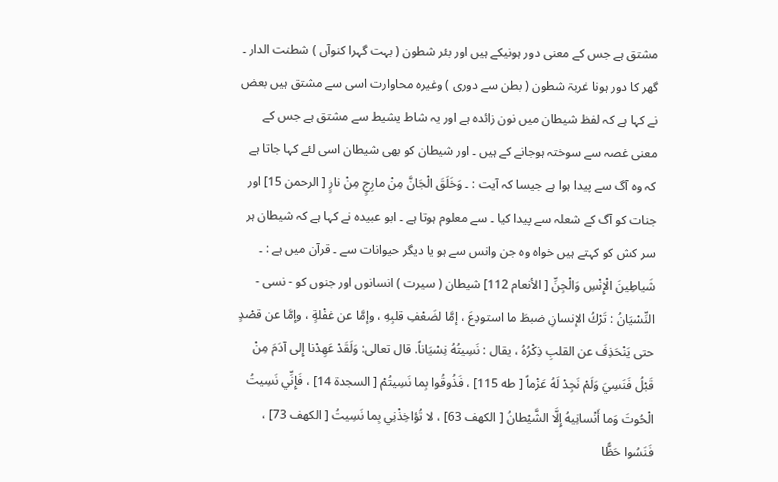مشتق ہے جس کے معنی دور ہونیکے ہیں اور بئر شطون ( بہت گہرا کنوآں ) شطنت الدار ۔ گھر کا دور ہونا غربۃ شطون ( بطن سے دوری ) وغیرہ محاوارت اسی سے مشتق ہیں بعض نے کہا ہے کہ لفظ شیطان میں نون زائدہ ہے اور یہ شاط یشیط سے مشتق ہے جس کے معنی غصہ سے سوختہ ہوجانے کے ہیں ۔ اور شیطان کو بھی شیطان اسی لئے کہا جاتا ہے کہ وہ آگ سے پیدا ہوا ہے جیسا کہ آیت : ۔ وَخَلَقَ الْجَانَّ مِنْ مارِجٍ مِنْ نارٍ [ الرحمن 15] اور جنات کو آگ کے شعلہ سے پیدا کیا ۔ سے معلوم ہوتا ہے ۔ ابو عبیدہ نے کہا ہے کہ شیطان ہر سر کش کو کہتے ہیں خواہ وہ جن وانس سے ہو یا دیگر حیوانات سے ۔ قرآن میں ہے : ۔ شَياطِينَ الْإِنْسِ وَالْجِنِّ [ الأنعام 112] شیطان ( سیرت ) انسانوں اور جنوں کو - نسی - النِّسْيَانُ : تَرْكُ الإنسانِ ضبطَ ما استودِعَ ، إمَّا لضَعْفِ قلبِهِ ، وإمَّا عن غفْلةٍ ، وإمَّا عن قصْدٍ حتی يَنْحَذِفَ عن القلبِ ذِكْرُهُ ، يقال : نَسِيتُهُ نِسْيَاناً. قال تعالی: وَلَقَدْ عَهِدْنا إِلى آدَمَ مِنْ قَبْلُ فَنَسِيَ وَلَمْ نَجِدْ لَهُ عَزْماً [ طه 115] ، فَذُوقُوا بِما نَسِيتُمْ [ السجدة 14] ، فَإِنِّي نَسِيتُ الْحُوتَ وَما أَنْسانِيهُ إِلَّا الشَّيْطانُ [ الكهف 63] ، لا تُؤاخِذْنِي بِما نَسِيتُ [ الكهف 73] ، فَنَسُوا حَظًّا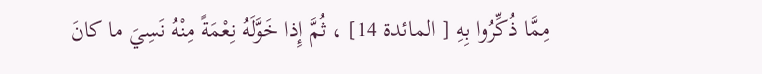مِمَّا ذُكِّرُوا بِهِ [ المائدة 14] ، ثُمَّ إِذا خَوَّلَهُ نِعْمَةً مِنْهُ نَسِيَ ما کانَ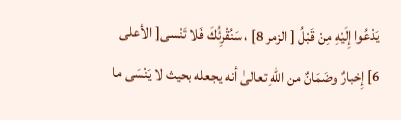يَدْعُوا إِلَيْهِ مِنْ قَبْلُ [ الزمر 8] ، سَنُقْرِئُكَ فَلا تَنْسى[ الأعلی 6] إِخبارٌ وضَمَانٌ من اللهِ تعالیٰ أنه يجعله بحیث لا يَنْسَى ما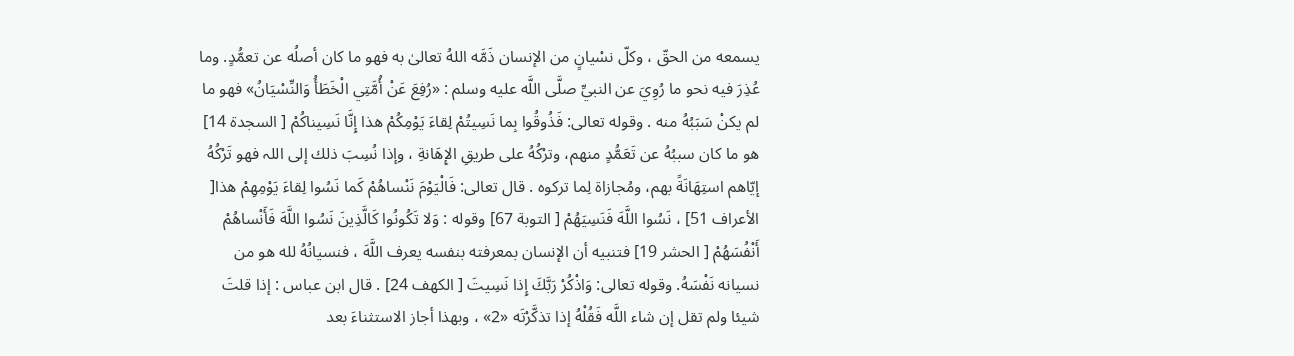يسمعه من الحقّ ، وكلّ نسْيانٍ من الإنسان ذَمَّه اللهُ تعالیٰ به فهو ما کان أصلُه عن تعمُّدٍ. وما عُذِرَ فيه نحو ما رُوِيَ عن النبيِّ صلَّى اللَّه عليه وسلم : «رُفِعَ عَنْ أُمَّتِي الْخَطَأُ وَالنِّسْيَانُ» فهو ما لم يكنْ سَبَبُهُ منه . وقوله تعالی: فَذُوقُوا بِما نَسِيتُمْ لِقاءَ يَوْمِكُمْ هذا إِنَّا نَسِيناكُمْ [ السجدة 14] هو ما کان سببُهُ عن تَعَمُّدٍ منهم، وترْكُهُ علی طریقِ الإِهَانةِ ، وإذا نُسِبَ ذلك إلى اللہ فهو تَرْكُهُ إيّاهم استِهَانَةً بهم، ومُجازاة لِما ترکوه . قال تعالی: فَالْيَوْمَ نَنْساهُمْ كَما نَسُوا لِقاءَ يَوْمِهِمْ هذا[ الأعراف 51] ، نَسُوا اللَّهَ فَنَسِيَهُمْ [ التوبة 67] وقوله : وَلا تَكُونُوا كَالَّذِينَ نَسُوا اللَّهَ فَأَنْساهُمْ أَنْفُسَهُمْ [ الحشر 19] فتنبيه أن الإنسان بمعرفته بنفسه يعرف اللَّهَ ، فنسیانُهُ لله هو من نسیانه نَفْسَهُ. وقوله تعالی: وَاذْكُرْ رَبَّكَ إِذا نَسِيتَ [ الكهف 24] . قال ابن عباس : إذا قلتَ شيئا ولم تقل إن شاء اللَّه فَقُلْهُ إذا تذكَّرْتَه «2» ، وبهذا أجاز الاستثناءَ بعد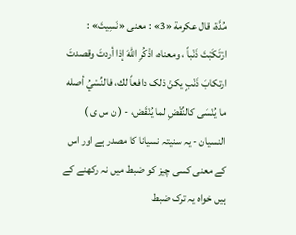مُدَّة، قال عکرمة «3» : معنی «نَسِيتَ» : ارْتَكَبْتَ ذَنْباً ، ومعناه، اذْكُرِ اللهَ إذا أردتَ وقصدتَ ارتکابَ ذَنْبٍ يكنْ ذلک دافعاً لك، فالنِّسْيُ أصله ما يُنْسَى کالنِّقْضِ لما يُنْقَض، - ( ن س ی ) النسیان - یہ سنیتہ نسیانا کا مصدر ہے اور اس کے معنی کسی چیز کو ضبط میں نہ رکھنے کے ہیں خواہ یہ ترک ضبط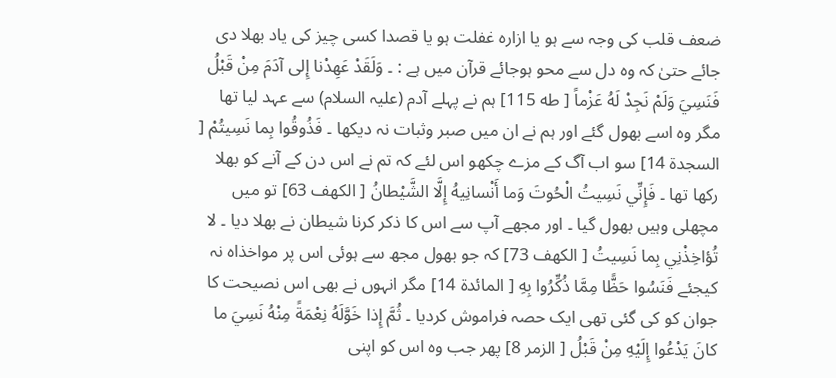ضعف قلب کی وجہ سے ہو یا ازارہ غفلت ہو یا قصدا کسی چیز کی یاد بھلا دی جائے حتیٰ کہ وہ دل سے محو ہوجائے قرآن میں ہے : ۔ وَلَقَدْ عَهِدْنا إِلى آدَمَ مِنْ قَبْلُ فَنَسِيَ وَلَمْ نَجِدْ لَهُ عَزْماً [ طه 115] ہم نے پہلے آدم (علیہ السلام) سے عہد لیا تھا مگر وہ اسے بھول گئے اور ہم نے ان میں صبر وثبات نہ دیکھا ۔ فَذُوقُوا بِما نَسِيتُمْ [ السجدة 14] سو اب آگ کے مزے چکھو اس لئے کہ تم نے اس دن کے آنے کو بھلا رکھا تھا ۔ فَإِنِّي نَسِيتُ الْحُوتَ وَما أَنْسانِيهُ إِلَّا الشَّيْطانُ [ الكهف 63] تو میں مچھلی وہیں بھول گیا ۔ اور مجھے آپ سے اس کا ذکر کرنا شیطان نے بھلا دیا ۔ لا تُؤاخِذْنِي بِما نَسِيتُ [ الكهف 73] کہ جو بھول مجھ سے ہوئی اس پر مواخذاہ نہ کیجئے فَنَسُوا حَظًّا مِمَّا ذُكِّرُوا بِهِ [ المائدة 14] مگر انہوں نے بھی اس نصیحت کا جوان کو کی گئی تھی ایک حصہ فراموش کردیا ۔ ثُمَّ إِذا خَوَّلَهُ نِعْمَةً مِنْهُ نَسِيَ ما کانَ يَدْعُوا إِلَيْهِ مِنْ قَبْلُ [ الزمر 8] پھر جب وہ اس کو اپنی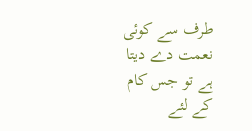طرف سے کوئی نعمت دے دیتا ہے تو جس کام کے لئے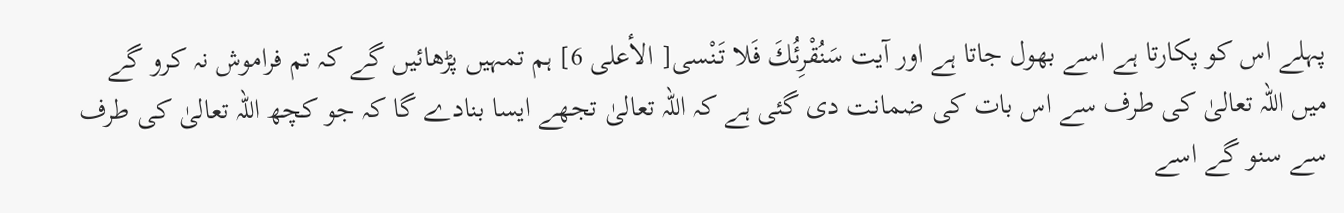پہلے اس کو پکارتا ہے اسے بھول جاتا ہے اور آیت سَنُقْرِئُكَ فَلا تَنْسى[ الأعلی 6] ہم تمہیں پڑھائیں گے کہ تم فراموش نہ کرو گے میں اللہ تعالیٰ کی طرف سے اس بات کی ضمانت دی گئی ہے کہ اللہ تعالیٰ تجھے ایسا بنادے گا کہ جو کچھ اللہ تعالیٰ کی طرف سے سنو گے اسے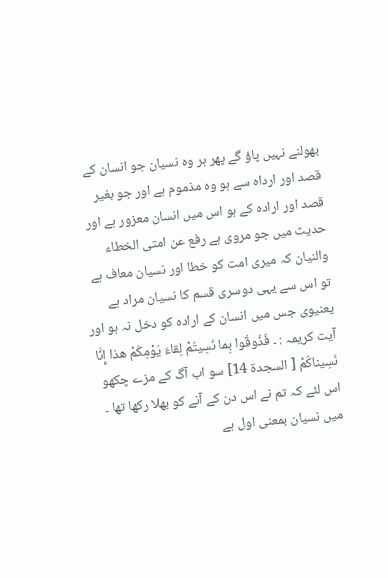بھولنے نہیں پاؤ گے پھر ہر وہ نسیان جو انسان کے قصد اور ارداہ سے ہو وہ مذموم ہے اور جو بغیر قصد اور ارادہ کے ہو اس میں انسان معزور ہے اور حدیث میں جو مروی ہے رفع عن امتی الخطاء والنیان کہ میری امت کو خطا اور نسیان معاف ہے تو اس سے یہی دوسری قسم کا نسیان مراد ہے یعنیوی جس میں انسان کے ارادہ کو دخل نہ ہو اور آیت کریمہ : ۔ فَذُوقُوا بِما نَسِيتُمْ لِقاءَ يَوْمِكُمْ هذا إِنَّا نَسِيناكُمْ [ السجدة 14] سو اب آگ کے مزے چکھو اس لئے کہ تم نے اس دن کے آنے کو بھلا رکھا تھا ۔ میں نسیان بمعنی اول ہے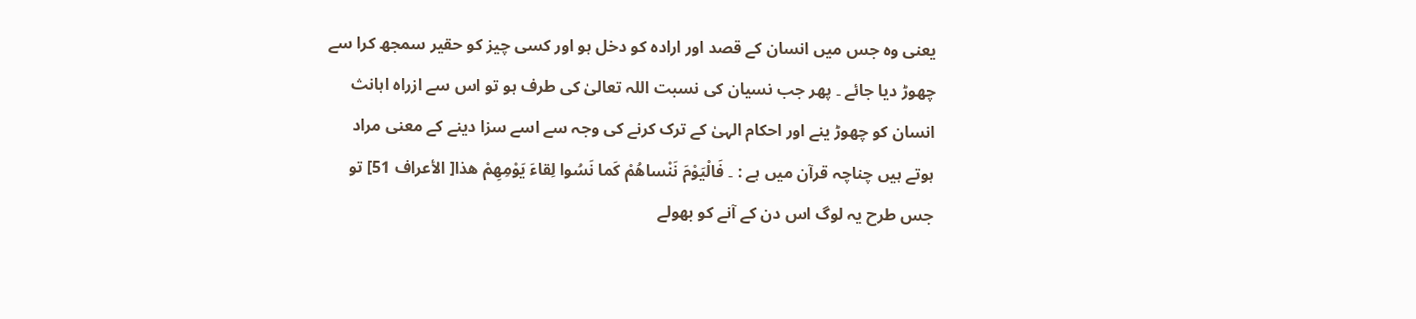یعنی وہ جس میں انسان کے قصد اور ارادہ کو دخل ہو اور کسی چیز کو حقیر سمجھ کرا سے چھوڑ دیا جائے ۔ پھر جب نسیان کی نسبت اللہ تعالیٰ کی طرف ہو تو اس سے ازراہ اہانث انسان کو چھوڑ ینے اور احکام الہیٰ کے ترک کرنے کی وجہ سے اسے سزا دینے کے معنی مراد ہوتے ہیں چناچہ قرآن میں ہے : ۔ فَالْيَوْمَ نَنْساهُمْ كَما نَسُوا لِقاءَ يَوْمِهِمْ هذا[ الأعراف 51] تو جس طرح یہ لوگ اس دن کے آنے کو بھولے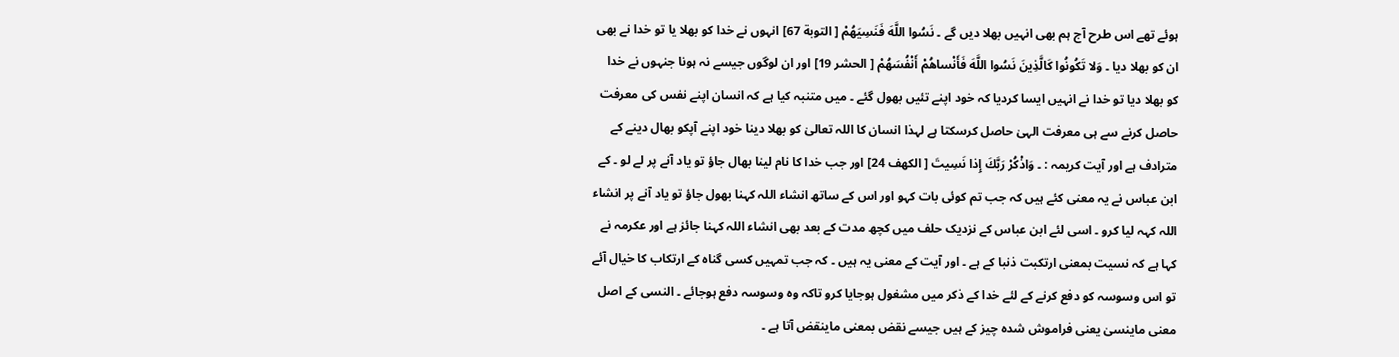ہوئے تھے اس طرح آج ہم بھی انہیں بھلا دیں گے ۔ نَسُوا اللَّهَ فَنَسِيَهُمْ [ التوبة 67] انہوں نے خدا کو بھلا یا تو خدا نے بھی ان کو بھلا دیا ۔ وَلا تَكُونُوا كَالَّذِينَ نَسُوا اللَّهَ فَأَنْساهُمْ أَنْفُسَهُمْ [ الحشر 19] اور ان لوگوں جیسے نہ ہونا جنہوں نے خدا کو بھلا دیا تو خدا نے انہیں ایسا کردیا کہ خود اپنے تئیں بھول گئے ۔ میں متنبہ کیا ہے کہ انسان اپنے نفس کی معرفت حاصل کرنے سے ہی معرفت الہیٰ حاصل کرسکتا ہے لہذا انسان کا اللہ تعالیٰ کو بھلا دینا خود اپنے آپکو بھال دینے کے مترادف ہے اور آیت کریمہ : ۔ وَاذْكُرْ رَبَّكَ إِذا نَسِيتَ [ الكهف 24] اور جب خدا کا نام لینا بھال جاؤ تو یاد آنے پر لے لو ۔ کے ابن عباس نے یہ معنی کئے ہیں کہ جب تم کوئی بات کہو اور اس کے ساتھ انشاء اللہ کہنا بھول جاؤ تو یاد آنے پر انشاء اللہ کہہ لیا کرو ۔ اسی لئے ابن عباس کے نزدیک حلف میں کچھ مدت کے بعد بھی انشاء اللہ کہنا جائز ہے اور عکرمہ نے کہا ہے کہ نسیت بمعنی ارتکبت ذنبا کے ہے ۔ اور آیت کے معنی یہ ہیں ۔ کہ جب تمہیں کسی گناہ کے ارتکاب کا خیال آئے تو اس وسوسہ کو دفع کرنے کے لئے خدا کے ذکر میں مشغول ہوجایا کرو تاکہ وہ وسوسہ دفع ہوجائے ۔ النسی کے اصل معنی ماینسیٰ یعنی فراموش شدہ چیز کے ہیں جیسے نقض بمعنی ماینقض آتا ہے ۔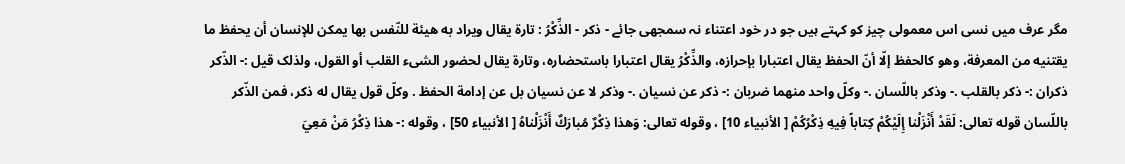مگر عرف میں نسی اس معمولی چیز کو کہتے ہیں جو در خود اعتناء نہ سمجھی جائے - ذكر - الذِّكْرُ : تارة يقال ويراد به هيئة للنّفس بها يمكن للإنسان أن يحفظ ما يقتنيه من المعرفة، وهو کالحفظ إلّا أنّ الحفظ يقال اعتبارا بإحرازه، والذِّكْرُ يقال اعتبارا باستحضاره، وتارة يقال لحضور الشیء القلب أو القول، ولذلک قيل :- الذّكر ذکران :- ذكر بالقلب .- وذکر باللّسان .- وكلّ واحد منهما ضربان :- ذكر عن نسیان .- وذکر لا عن نسیان بل عن إدامة الحفظ . وكلّ قول يقال له ذكر، فمن الذّكر باللّسان قوله تعالی: لَقَدْ أَنْزَلْنا إِلَيْكُمْ كِتاباً فِيهِ ذِكْرُكُمْ [ الأنبیاء 10] ، وقوله تعالی: وَهذا ذِكْرٌ مُبارَكٌ أَنْزَلْناهُ [ الأنبیاء 50] ، وقوله :- هذا ذِكْرُ مَنْ مَعِيَ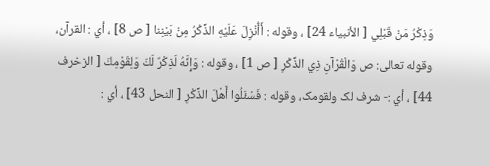وَذِكْرُ مَنْ قَبْلِي [ الأنبیاء 24] ، وقوله : أَأُنْزِلَ عَلَيْهِ الذِّكْرُ مِنْ بَيْنِنا [ ص 8] ، أي : القرآن، وقوله تعالی: ص وَالْقُرْآنِ ذِي الذِّكْرِ [ ص 1] ، وقوله : وَإِنَّهُ لَذِكْرٌ لَكَ وَلِقَوْمِكَ [ الزخرف 44] ، أي :- شرف لک ولقومک، وقوله : فَسْئَلُوا أَهْلَ الذِّكْرِ [ النحل 43] ، أي :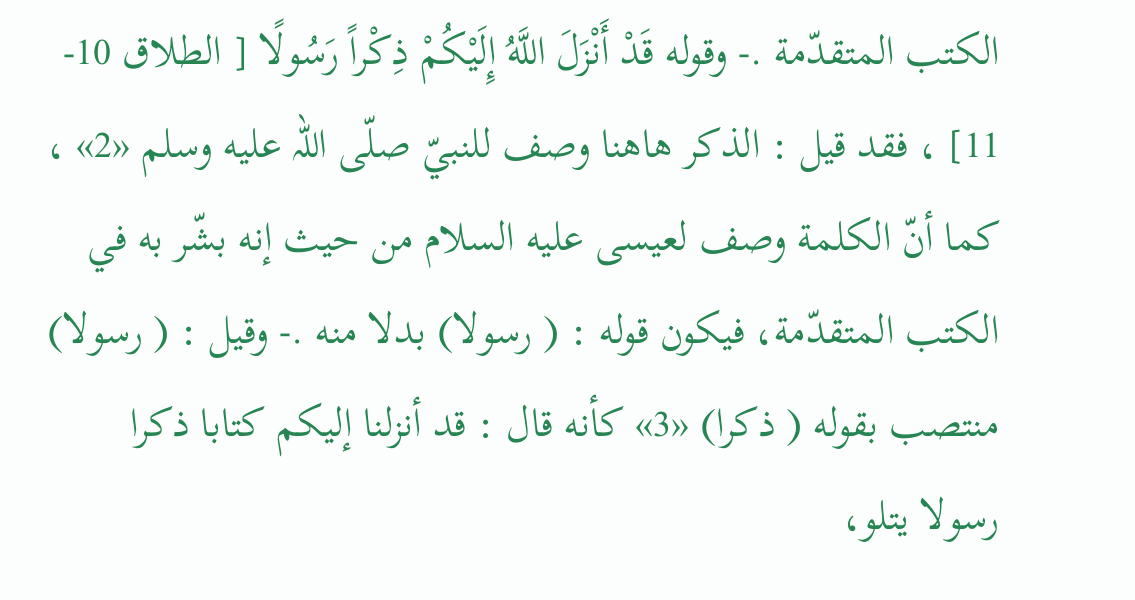الکتب المتقدّمة .- وقوله قَدْ أَنْزَلَ اللَّهُ إِلَيْكُمْ ذِكْراً رَسُولًا [ الطلاق 10- 11] ، فقد قيل : الذکر هاهنا وصف للنبيّ صلّى اللہ عليه وسلم «2» ، كما أنّ الکلمة وصف لعیسی عليه السلام من حيث إنه بشّر به في الکتب المتقدّمة، فيكون قوله : ( رسولا) بدلا منه .- وقیل : ( رسولا) منتصب بقوله ( ذکرا) «3» كأنه قال : قد أنزلنا إليكم کتابا ذکرا رسولا يتلو،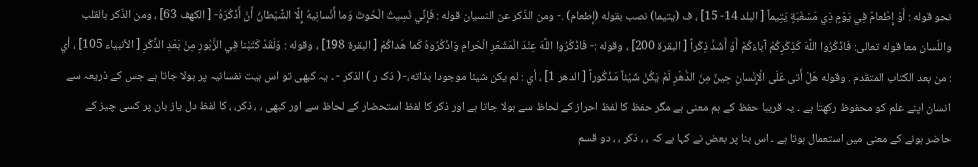نحو قوله : أَوْ إِطْعامٌ فِي يَوْمٍ ذِي مَسْغَبَةٍ يَتِيماً [ البلد 14- 15] ، ف (يتيما) نصب بقوله (إطعام) .- ومن الذّكر عن النسیان قوله : فَإِنِّي نَسِيتُ الْحُوتَ وَما أَنْسانِيهُ إِلَّا الشَّيْطانُ أَنْ أَذْكُرَهُ- [ الكهف 63] ، ومن الذّكر بالقلب واللّسان معا قوله تعالی: فَاذْكُرُوا اللَّهَ كَذِكْرِكُمْ آباءَكُمْ أَوْ أَشَدَّ ذِكْراً [ البقرة 200] ، وقوله :- فَاذْكُرُوا اللَّهَ عِنْدَ الْمَشْعَرِ الْحَرامِ وَاذْكُرُوهُ كَما هَداكُمْ [ البقرة 198] ، وقوله : وَلَقَدْ كَتَبْنا فِي الزَّبُورِ مِنْ بَعْدِ الذِّكْرِ [ الأنبیاء 105] ، أي : من بعد الکتاب المتقدم . وقوله هَلْ أَتى عَلَى الْإِنْسانِ حِينٌ مِنَ الدَّهْرِ لَمْ يَكُنْ شَيْئاً مَذْكُوراً [ الدهر 1] ، أي : لم يكن شيئا موجودا بذاته،- ( ذک ر ) الذکر - ۔ یہ کبھی تو اس ہیت نفسانیہ پر بولا جاتا ہے جس کے ذریعہ سے انسان اپنے علم کو محفوظ رکھتا ہے ۔ یہ قریبا حفظ کے ہم معنی ہے مگر حفظ کا لفظ احراز کے لحاظ سے بولا جاتا ہے اور ذکر کا لفظ استحضار کے لحاظ سے اور کبھی ، ، ذکر، ، کا لفظ دل یاز بان پر کسی چیز کے حاضر ہونے کے معنی میں استعمال ہوتا ہے ۔ اس بنا پر بعض نے کہا ہے کہ ، ، ذکر ، ، دو قسم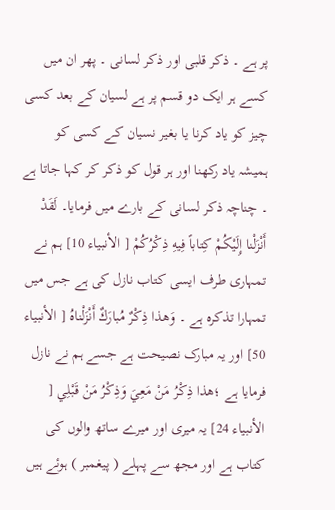پر ہے ۔ ذکر قلبی اور ذکر لسانی ۔ پھر ان میں کسے ہر ایک دو قسم پر ہے لسیان کے بعد کسی چیز کو یاد کرنا یا بغیر نسیان کے کسی کو ہمیشہ یاد رکھنا اور ہر قول کو ذکر کر کہا جاتا ہے ۔ چناچہ ذکر لسانی کے بارے میں فرمایا۔ لَقَدْ أَنْزَلْنا إِلَيْكُمْ كِتاباً فِيهِ ذِكْرُكُمْ [ الأنبیاء 10] ہم نے تمہاری طرف ایسی کتاب نازل کی ہے جس میں تمہارا تذکرہ ہے ۔ وَهذا ذِكْرٌ مُبارَكٌ أَنْزَلْناهُ [ الأنبیاء 50] اور یہ مبارک نصیحت ہے جسے ہم نے نازل فرمایا ہے ؛هذا ذِكْرُ مَنْ مَعِيَ وَذِكْرُ مَنْ قَبْلِي [ الأنبیاء 24] یہ میری اور میرے ساتھ والوں کی کتاب ہے اور مجھ سے پہلے ( پیغمبر ) ہوئے ہیں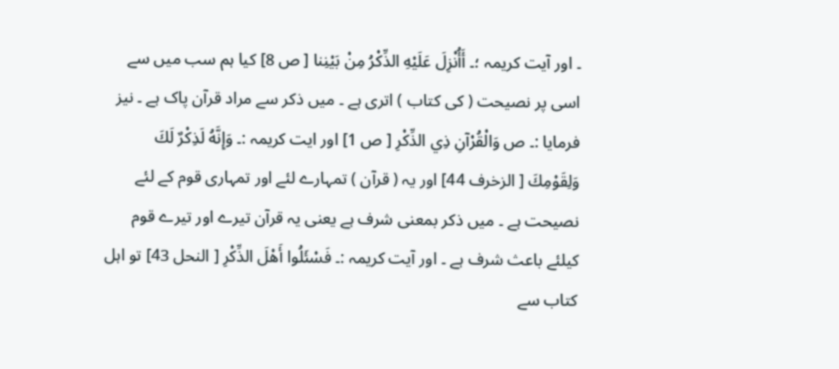۔ اور آیت کریمہ ؛۔ أَأُنْزِلَ عَلَيْهِ الذِّكْرُ مِنْ بَيْنِنا [ ص 8] کیا ہم سب میں سے اسی پر نصیحت ( کی کتاب ) اتری ہے ۔ میں ذکر سے مراد قرآن پاک ہے ۔ نیز فرمایا :۔ ص وَالْقُرْآنِ ذِي الذِّكْرِ [ ص 1] اور ایت کریمہ :۔ وَإِنَّهُ لَذِكْرٌ لَكَ وَلِقَوْمِكَ [ الزخرف 44] اور یہ ( قرآن ) تمہارے لئے اور تمہاری قوم کے لئے نصیحت ہے ۔ میں ذکر بمعنی شرف ہے یعنی یہ قرآن تیرے اور تیرے قوم کیلئے باعث شرف ہے ۔ اور آیت کریمہ :۔ فَسْئَلُوا أَهْلَ الذِّكْرِ [ النحل 43] تو اہل کتاب سے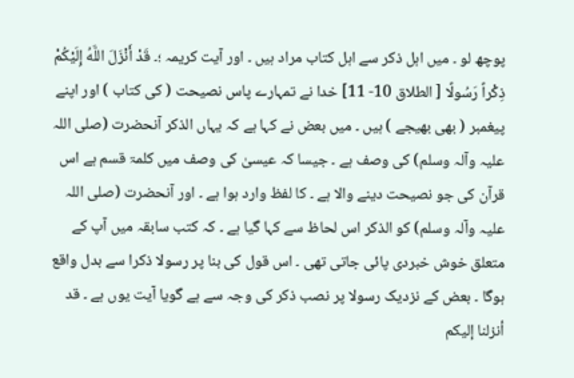پوچھ لو ۔ میں اہل ذکر سے اہل کتاب مراد ہیں ۔ اور آیت کریمہ ؛۔ قَدْ أَنْزَلَ اللَّهُ إِلَيْكُمْ ذِكْراً رَسُولًا [ الطلاق 10- 11] خدا نے تمہارے پاس نصیحت ( کی کتاب ) اور اپنے پیغمبر ( بھی بھیجے ) ہیں ۔ میں بعض نے کہا ہے کہ یہاں الذکر آنحضرت (صلی اللہ علیہ وآلہ وسلم) کی وصف ہے ۔ جیسا کہ عیسیٰ کی وصف میں کلمۃ قسم ہے اس قرآن کی جو نصیحت دینے والا ہے ۔ کا لفظ وارد ہوا ہے ۔ اور آنحضرت (صلی اللہ علیہ وآلہ وسلم) کو الذکر اس لحاظ سے کہا گیا ہے ۔ کہ کتب سابقہ میں آپ کے متعلق خوش خبردی پائی جاتی تھی ۔ اس قول کی بنا پر رسولا ذکرا سے بدل واقع ہوگا ۔ بعض کے نزدیک رسولا پر نصب ذکر کی وجہ سے ہے گویا آیت یوں ہے ۔ قد أنزلنا إليكم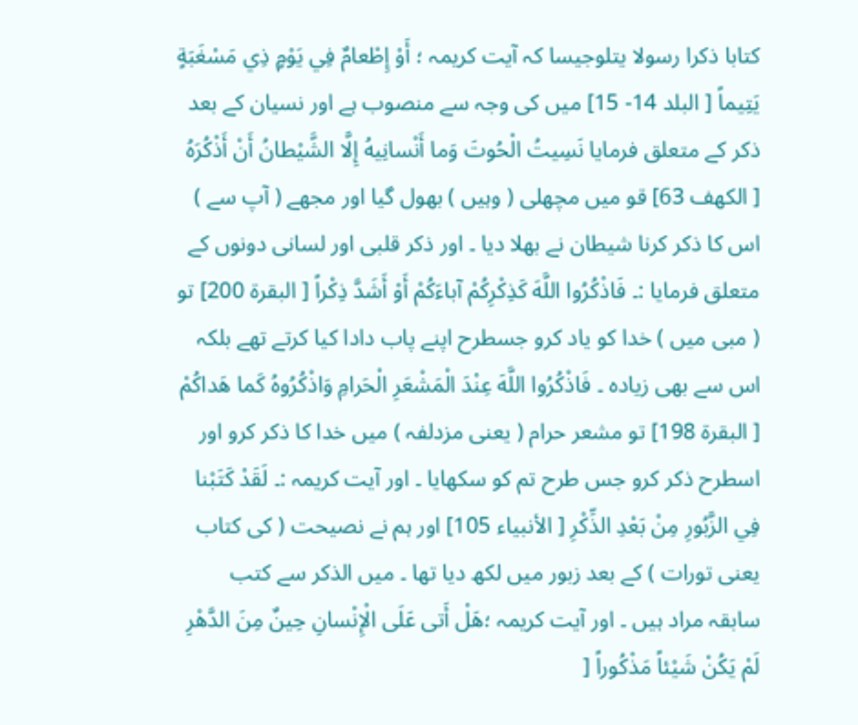کتابا ذکرا رسولا يتلوجیسا کہ آیت کریمہ ؛ أَوْ إِطْعامٌ فِي يَوْمٍ ذِي مَسْغَبَةٍ يَتِيماً [ البلد 14- 15] میں کی وجہ سے منصوب ہے اور نسیان کے بعد ذکر کے متعلق فرمایا نَسِيتُ الْحُوتَ وَما أَنْسانِيهُ إِلَّا الشَّيْطانُ أَنْ أَذْكُرَهُ [ الكهف 63] قو میں مچھلی ( وہیں ) بھول گیا اور مجھے ( آپ سے ) اس کا ذکر کرنا شیطان نے بھلا دیا ۔ اور ذکر قلبی اور لسانی دونوں کے متعلق فرمایا :۔ فَاذْكُرُوا اللَّهَ كَذِكْرِكُمْ آباءَكُمْ أَوْ أَشَدَّ ذِكْراً [ البقرة 200] تو ( مبی میں ) خدا کو یاد کرو جسطرح اپنے پاب دادا کیا کرتے تھے بلکہ اس سے بھی زیادہ ۔ فَاذْكُرُوا اللَّهَ عِنْدَ الْمَشْعَرِ الْحَرامِ وَاذْكُرُوهُ كَما هَداكُمْ [ البقرة 198] تو مشعر حرام ( یعنی مزدلفہ ) میں خدا کا ذکر کرو اور اسطرح ذکر کرو جس طرح تم کو سکھایا ۔ اور آیت کریمہ :۔ لَقَدْ كَتَبْنا فِي الزَّبُورِ مِنْ بَعْدِ الذِّكْرِ [ الأنبیاء 105] اور ہم نے نصیحت ( کی کتاب یعنی تورات ) کے بعد زبور میں لکھ دیا تھا ۔ میں الذکر سے کتب سابقہ مراد ہیں ۔ اور آیت کریمہ ؛هَلْ أَتى عَلَى الْإِنْسانِ حِينٌ مِنَ الدَّهْرِ لَمْ يَكُنْ شَيْئاً مَذْكُوراً [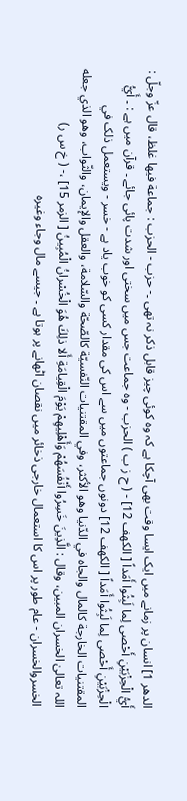الدهر 1] انسان پر زمانے میں ایک ایسا وقت بھی آچکا ہے کہ وہ کوئی چیز قابل ذکر نہ تھی ۔- حزب - الحزب : جماعة فيها غلظ، قال عزّ وجلّ : أَيُّ الْحِزْبَيْنِ أَحْصى لِما لَبِثُوا أَمَداً [ الكهف 12] - ( ح ز ب ) الحزب - وہ جماعت جس میں سختی اور شدت پائی جائے ۔ قرآن میں ہے : ۔ أَيُّ الْحِزْبَيْنِ أَحْصى لِما لَبِثُوا أَمَداً [ الكهف 12] دونوں جماعتوں میں سے اس کی مقدار کسی کو خوب یاد ہے - خسر - ويستعمل ذلک في المقتنیات الخارجة کالمال والجاه في الدّنيا وهو الأكثر، وفي المقتنیات النّفسيّة کالصّحّة والسّلامة، والعقل والإيمان، والثّواب، وهو الذي جعله اللہ تعالیٰ الخسران المبین، وقال : الَّذِينَ خَسِرُوا أَنْفُسَهُمْ وَأَهْلِيهِمْ يَوْمَ الْقِيامَةِ أَلا ذلِكَ هُوَ الْخُسْرانُ الْمُبِينُ [ الزمر 15] ،- ( خ س ر) الخسروالخسران - عام طور پر اس کا استعمال خارجی ذخائر میں نقصان اٹھانے پر ہوتا ہے ۔ جیسے مال وجاء وغیرہ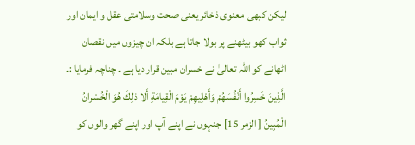لیکن کبھی معنوی ذخائر یعنی صحت وسلامتی عقل و ایمان اور ثواب کھو بیٹھنے پر بولا جاتا ہے بلکہ ان چیزوں میں نقصان اٹھانے کو اللہ تعالیٰ نے خسران مبین قرار دیا ہے ۔ چناچہ فرمایا :۔ الَّذِينَ خَسِرُوا أَنْفُسَهُمْ وَأَهْلِيهِمْ يَوْمَ الْقِيامَةِ أَلا ذلِكَ هُوَ الْخُسْرانُ الْمُبِينُ [ الزمر 15] جنہوں نے اپنے آپ اور اپنے گھر والوں کو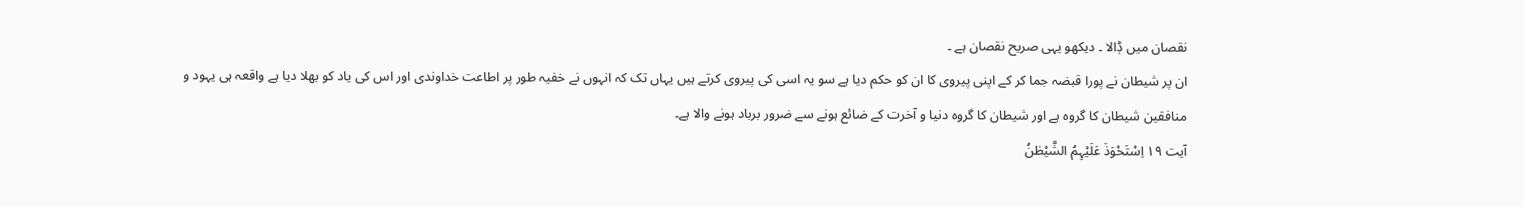نقصان میں ڈٖالا ۔ دیکھو یہی صریح نقصان ہے ۔
ان پر شیطان نے پورا قبضہ جما کر کے اپنی پیروی کا ان کو حکم دیا ہے سو یہ اسی کی پیروی کرتے ہیں یہاں تک کہ انہوں نے خفیہ طور پر اطاعت خداوندی اور اس کی یاد کو بھلا دیا ہے واقعہ ہی یہود و منافقین شیطان کا گروہ ہے اور شیطان کا گروہ دنیا و آخرت کے ضائع ہونے سے ضرور برباد ہونے والا ہے۔
آیت ١٩ اِسْتَحْوَذَ عَلَیْہِمُ الشَّیْطٰنُ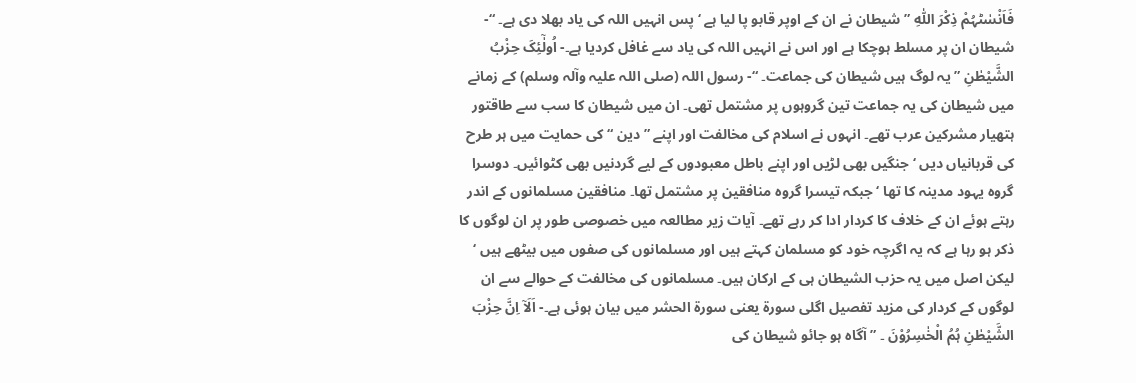فَاَنْسٰٹہُمْ ذِکْرَ اللّٰہِ ” شیطان نے ان کے اوپر قابو پا لیا ہے ‘ پس انہیں اللہ کی یاد بھلا دی ہے۔ “- شیطان ان پر مسلط ہوچکا ہے اور اس نے انہیں اللہ کی یاد سے غافل کردیا ہے۔- اُولٰٓئِکَ حِزْبُ الشَّیْطٰنِ ” یہ لوگ ہیں شیطان کی جماعت۔ “- رسول اللہ (صلی اللہ علیہ وآلہ وسلم) کے زمانے میں شیطان کی یہ جماعت تین گروہوں پر مشتمل تھی۔ ان میں شیطان کا سب سے طاقتور ہتھیار مشرکین عرب تھے۔ انہوں نے اسلام کی مخالفت اور اپنے ” دین “ کی حمایت میں ہر طرح کی قربانیاں دیں ‘ جنگیں بھی لڑیں اور اپنے باطل معبودوں کے لیے گردنیں بھی کٹوائیں۔ دوسرا گروہ یہود مدینہ کا تھا ‘ جبکہ تیسرا گروہ منافقین پر مشتمل تھا۔ منافقین مسلمانوں کے اندر رہتے ہوئے ان کے خلاف کا کردار ادا کر رہے تھے۔ آیات زیر مطالعہ میں خصوصی طور پر ان لوگوں کا ذکر ہو رہا ہے کہ یہ اگرچہ خود کو مسلمان کہتے ہیں اور مسلمانوں کی صفوں میں بیٹھے ہیں ‘ لیکن اصل میں یہ حزب الشیطان ہی کے ارکان ہیں۔ مسلمانوں کی مخالفت کے حوالے سے ان لوگوں کے کردار کی مزید تفصیل اگلی سورة یعنی سورة الحشر میں بیان ہوئی ہے۔- اَلَآ اِنَّ حِزْبَ الشَّیْطٰنِ ہُمُ الْخٰسِرُوْنَ ۔ ” آگاہ ہو جائو شیطان کی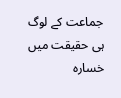جماعت کے لوگ ہی حقیقت میں خسارہ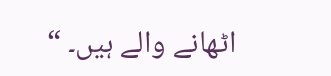اٹھانے والے ہیں۔ “